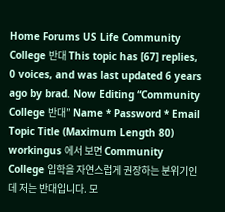Home Forums US Life Community College 반대 This topic has [67] replies, 0 voices, and was last updated 6 years ago by brad. Now Editing “Community College 반대” Name * Password * Email Topic Title (Maximum Length 80) workingus 에서 보면 Community College 입학을 자연스럽게 권장하는 분위기인데 저는 반대입니다. 모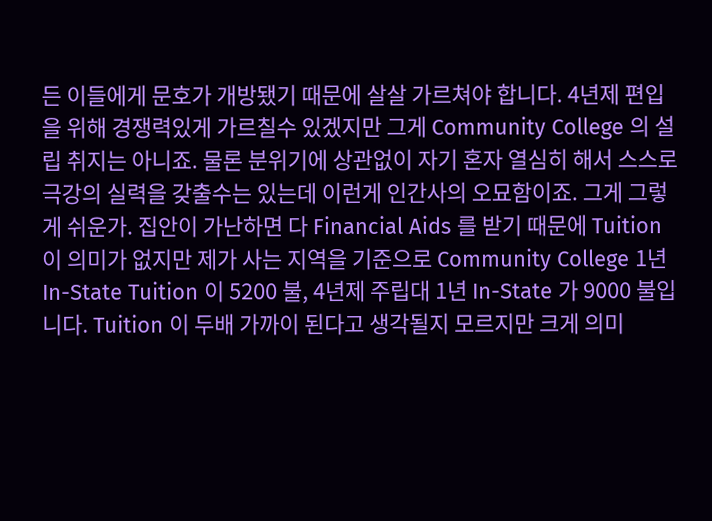든 이들에게 문호가 개방됐기 때문에 살살 가르쳐야 합니다. 4년제 편입을 위해 경쟁력있게 가르칠수 있겠지만 그게 Community College 의 설립 취지는 아니죠. 물론 분위기에 상관없이 자기 혼자 열심히 해서 스스로 극강의 실력을 갖출수는 있는데 이런게 인간사의 오묘함이죠. 그게 그렇게 쉬운가. 집안이 가난하면 다 Financial Aids 를 받기 때문에 Tuition 이 의미가 없지만 제가 사는 지역을 기준으로 Community College 1년 In-State Tuition 이 5200 불, 4년제 주립대 1년 In-State 가 9000 불입니다. Tuition 이 두배 가까이 된다고 생각될지 모르지만 크게 의미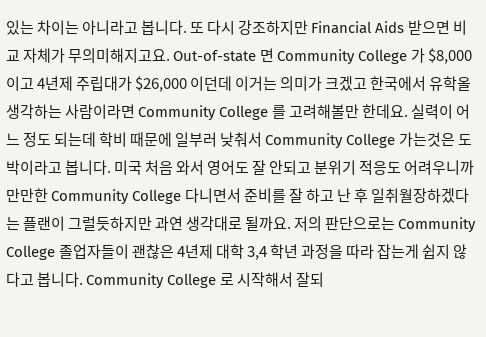있는 차이는 아니라고 봅니다. 또 다시 강조하지만 Financial Aids 받으면 비교 자체가 무의미해지고요. Out-of-state 면 Community College 가 $8,000 이고 4년제 주립대가 $26,000 이던데 이거는 의미가 크겠고 한국에서 유학올 생각하는 사람이라면 Community College 를 고려해볼만 한데요. 실력이 어느 정도 되는데 학비 때문에 일부러 낮춰서 Community College 가는것은 도박이라고 봅니다. 미국 처음 와서 영어도 잘 안되고 분위기 적응도 어려우니까 만만한 Community College 다니면서 준비를 잘 하고 난 후 일취월장하겠다는 플랜이 그럴듯하지만 과연 생각대로 될까요. 저의 판단으로는 Community College 졸업자들이 괜찮은 4년제 대학 3,4 학년 과정을 따라 잡는게 쉽지 않다고 봅니다. Community College 로 시작해서 잘되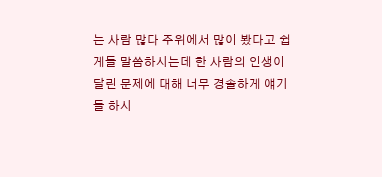는 사람 많다 주위에서 많이 봤다고 쉽게들 말씀하시는데 한 사람의 인생이 달린 문제에 대해 너무 경솔하게 얘기들 하시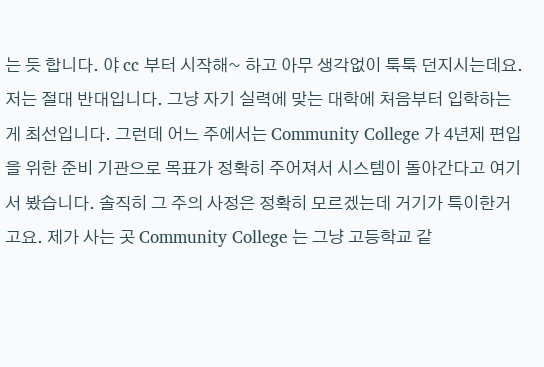는 듯 합니다. 야 cc 부터 시작해~ 하고 아무 생각없이 툭툭 던지시는데요. 저는 절대 반대입니다. 그냥 자기 실력에 맞는 대학에 처음부터 입학하는게 최선입니다. 그런데 어느 주에서는 Community College 가 4년제 편입을 위한 준비 기관으로 목표가 정확히 주어져서 시스템이 돌아간다고 여기서 봤습니다. 솔직히 그 주의 사정은 정확히 모르겠는데 거기가 특이한거고요. 제가 사는 곳 Community College 는 그냥 고등학교 같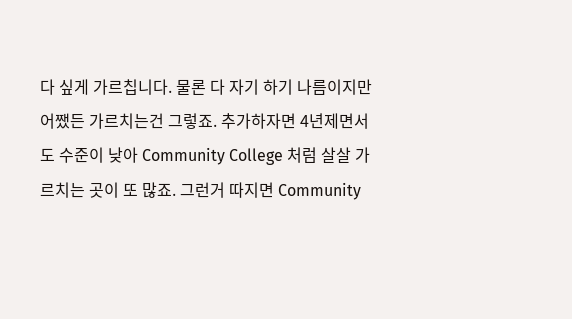다 싶게 가르칩니다. 물론 다 자기 하기 나름이지만 어쨌든 가르치는건 그렇죠. 추가하자면 4년제면서도 수준이 낮아 Community College 처럼 살살 가르치는 곳이 또 많죠. 그런거 따지면 Community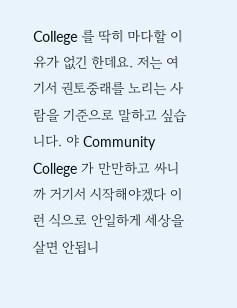College 를 딱히 마다할 이유가 없긴 한데요. 저는 여기서 권토중래를 노리는 사람을 기준으로 말하고 싶습니다. 야 Community College 가 만만하고 싸니까 거기서 시작해야겠다 이런 식으로 안일하게 세상을 살면 안됩니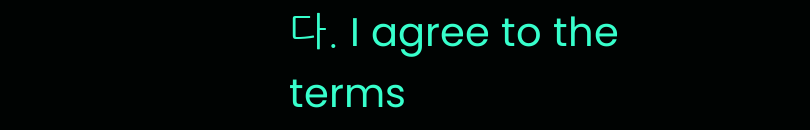다. I agree to the terms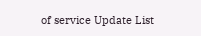of service Update List